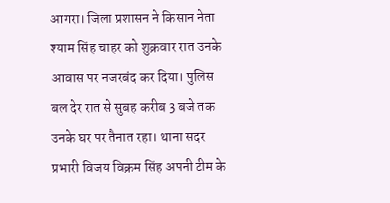आगरा। जिला प्रशासन ने किसान नेता श्याम सिंह चाहर को शुक्रवार रात उनके आवास पर नजरबंद कर दिया। पुलिस बल देर रात से सुबह करीब 3 बजे तक उनके घर पर तैनात रहा। थाना सदर प्रभारी विजय विक्रम सिंह अपनी टीम के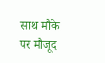साथ मौके पर मौजूद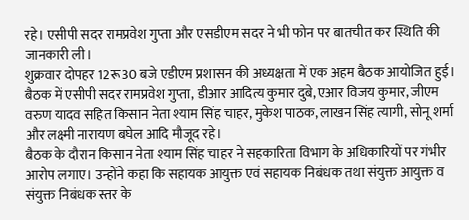रहे। एसीपी सदर रामप्रवेश गुप्ता और एसडीएम सदर ने भी फोन पर बातचीत कर स्थिति की जानकारी ली।
शुक्रवार दोपहर 12रू30 बजे एडीएम प्रशासन की अध्यक्षता में एक अहम बैठक आयोजित हुई। बैठक में एसीपी सदर रामप्रवेश गुप्ता, डीआर आदित्य कुमार दुबे, एआर विजय कुमार, जीएम वरुण यादव सहित किसान नेता श्याम सिंह चाहर, मुकेश पाठक, लाखन सिंह त्यागी, सोनू शर्मा और लक्ष्मी नारायण बघेल आदि मौजूद रहे।
बैठक के दौरान किसान नेता श्याम सिंह चाहर ने सहकारिता विभाग के अधिकारियों पर गंभीर आरोप लगाए। उन्होंने कहा कि सहायक आयुक्त एवं सहायक निबंधक तथा संयुक्त आयुक्त व संयुक्त निबंधक स्तर के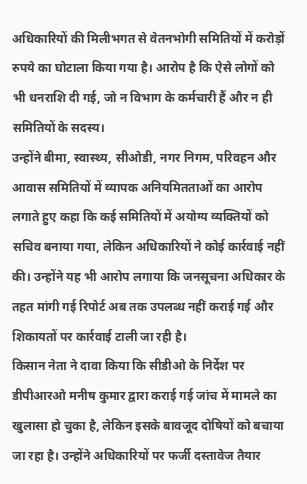अधिकारियों की मिलीभगत से वेतनभोगी समितियों में करोड़ों रुपये का घोटाला किया गया है। आरोप है कि ऐसे लोगों को भी धनराशि दी गई, जो न विभाग के कर्मचारी हैं और न ही समितियों के सदस्य।
उन्होंने बीमा, स्वास्थ्य, सीओडी, नगर निगम, परिवहन और आवास समितियों में व्यापक अनियमितताओं का आरोप लगाते हुए कहा कि कई समितियों में अयोग्य व्यक्तियों को सचिव बनाया गया, लेकिन अधिकारियों ने कोई कार्रवाई नहीं की। उन्होंने यह भी आरोप लगाया कि जनसूचना अधिकार के तहत मांगी गई रिपोर्ट अब तक उपलब्ध नहीं कराई गई और शिकायतों पर कार्रवाई टाली जा रही है।
किसान नेता ने दावा किया कि सीडीओ के निर्देश पर डीपीआरओ मनीष कुमार द्वारा कराई गई जांच में मामले का खुलासा हो चुका है, लेकिन इसके बावजूद दोषियों को बचाया जा रहा है। उन्होंने अधिकारियों पर फर्जी दस्तावेज तैयार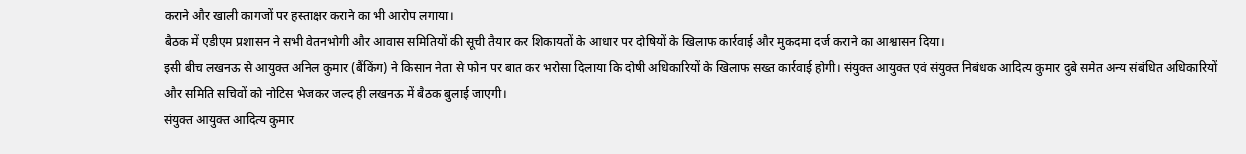कराने और खाली कागजों पर हस्ताक्षर कराने का भी आरोप लगाया।
बैठक में एडीएम प्रशासन ने सभी वेतनभोगी और आवास समितियों की सूची तैयार कर शिकायतों के आधार पर दोषियों के खिलाफ कार्रवाई और मुकदमा दर्ज कराने का आश्वासन दिया।
इसी बीच लखनऊ से आयुक्त अनिल कुमार (बैंकिंग) ने किसान नेता से फोन पर बात कर भरोसा दिलाया कि दोषी अधिकारियों के खिलाफ सख्त कार्रवाई होगी। संयुक्त आयुक्त एवं संयुक्त निबंधक आदित्य कुमार दुबे समेत अन्य संबंधित अधिकारियों और समिति सचिवों को नोटिस भेजकर जल्द ही लखनऊ में बैठक बुलाई जाएगी।
संयुक्त आयुक्त आदित्य कुमार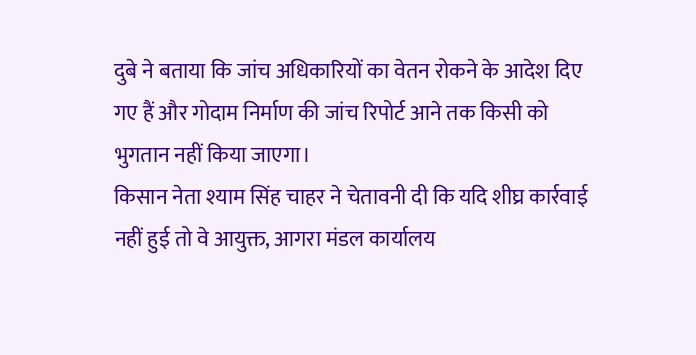दुबे ने बताया कि जांच अधिकारियों का वेतन रोकने के आदेश दिए गए हैं और गोदाम निर्माण की जांच रिपोर्ट आने तक किसी को भुगतान नहीं किया जाएगा।
किसान नेता श्याम सिंह चाहर ने चेतावनी दी कि यदि शीघ्र कार्रवाई नहीं हुई तो वे आयुक्त, आगरा मंडल कार्यालय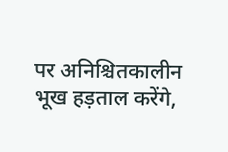पर अनिश्चितकालीन भूख हड़ताल करेंगे,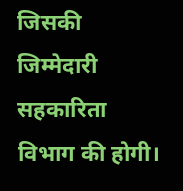जिसकी जिम्मेदारी सहकारिता विभाग की होगी।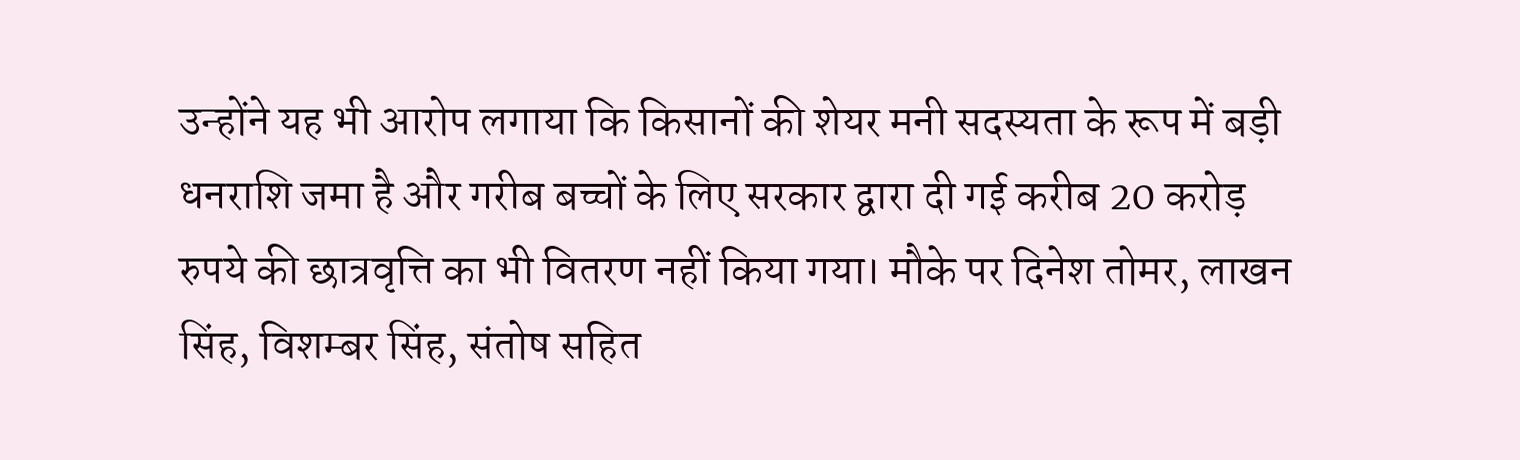उन्होंने यह भी आरोप लगाया कि किसानों की शेयर मनी सदस्यता के रूप में बड़ी धनराशि जमा है और गरीब बच्चों के लिए सरकार द्वारा दी गई करीब 20 करोड़ रुपये की छात्रवृत्ति का भी वितरण नहीं किया गया। मौके पर दिनेश तोमर, लाखन सिंह, विशम्बर सिंह, संतोष सहित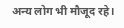अन्य लोग भी मौजूद रहे।